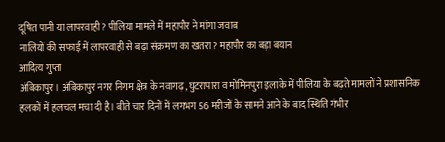दूषित पानी या लापरवाही? पीलिया मामले में महापौर ने मांगा जवाब
नालियों की सफाई में लापरवाही से बढ़ा संक्रमण का खतरा? महापौर का बड़ा बयान
आदित्य गुप्ता
अंबिकापुर। अंबिकापुर नगर निगम क्षेत्र के नवागढ़, घुटरापारा व मोमिनपुरा इलाके में पीलिया के बढ़ते मामलों ने प्रशासनिक हलकों में हलचल मचा दी है। बीते चार दिनों में लगभग 56 मरीजों के सामने आने के बाद स्थिति गंभीर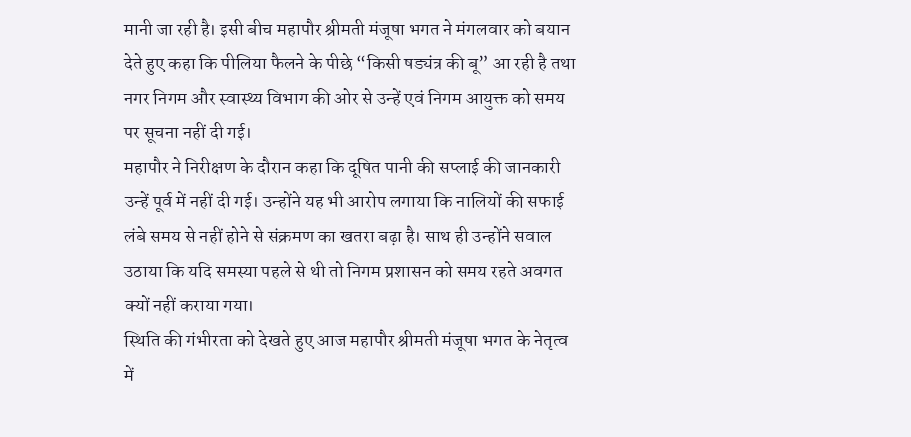मानी जा रही है। इसी बीच महापौर श्रीमती मंजूषा भगत ने मंगलवार को बयान देते हुए कहा कि पीलिया फैलने के पीछे “किसी षड्यंत्र की बू” आ रही है तथा नगर निगम और स्वास्थ्य विभाग की ओर से उन्हें एवं निगम आयुक्त को समय पर सूचना नहीं दी गई।
महापौर ने निरीक्षण के दौरान कहा कि दूषित पानी की सप्लाई की जानकारी उन्हें पूर्व में नहीं दी गई। उन्होंने यह भी आरोप लगाया कि नालियों की सफाई लंबे समय से नहीं होने से संक्रमण का खतरा बढ़ा है। साथ ही उन्होंने सवाल उठाया कि यदि समस्या पहले से थी तो निगम प्रशासन को समय रहते अवगत क्यों नहीं कराया गया।
स्थिति की गंभीरता को देखते हुए आज महापौर श्रीमती मंजूषा भगत के नेतृत्व में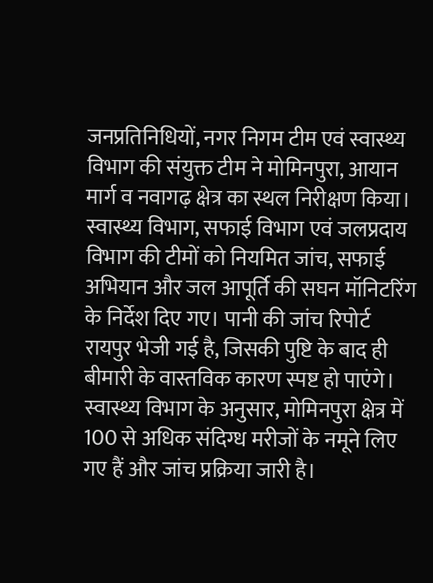जनप्रतिनिधियों, नगर निगम टीम एवं स्वास्थ्य विभाग की संयुक्त टीम ने मोमिनपुरा, आयान मार्ग व नवागढ़ क्षेत्र का स्थल निरीक्षण किया। स्वास्थ्य विभाग, सफाई विभाग एवं जलप्रदाय विभाग की टीमों को नियमित जांच, सफाई अभियान और जल आपूर्ति की सघन मॉनिटरिंग के निर्देश दिए गए। पानी की जांच रिपोर्ट रायपुर भेजी गई है, जिसकी पुष्टि के बाद ही बीमारी के वास्तविक कारण स्पष्ट हो पाएंगे।
स्वास्थ्य विभाग के अनुसार, मोमिनपुरा क्षेत्र में 100 से अधिक संदिग्ध मरीजों के नमूने लिए गए हैं और जांच प्रक्रिया जारी है।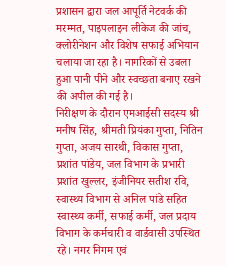प्रशासन द्वारा जल आपूर्ति नेटवर्क की मरम्मत, पाइपलाइन लीकेज की जांच, क्लोरीनेशन और विशेष सफाई अभियान चलाया जा रहा है। नागरिकों से उबला हुआ पानी पीने और स्वच्छता बनाए रखने की अपील की गई है।
निरीक्षण के दौरान एमआईसी सदस्य श्री मनीष सिंह, श्रीमती प्रियंका गुप्ता, नितिन गुप्ता, अजय सारथी, विकास गुप्ता, प्रशांत पांडेय, जल विभाग के प्रभारी प्रशांत खुल्लर, इंजीनियर सतीश रवि, स्वास्थ्य विभाग से अनिल पांडे सहित स्वास्थ्य कर्मी, सफाई कर्मी, जल प्रदाय विभाग के कर्मचारी व वार्डवासी उपस्थित रहे। नगर निगम एवं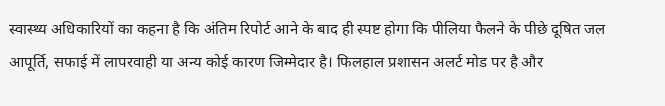स्वास्थ्य अधिकारियों का कहना है कि अंतिम रिपोर्ट आने के बाद ही स्पष्ट होगा कि पीलिया फैलने के पीछे दूषित जल आपूर्ति, सफाई में लापरवाही या अन्य कोई कारण जिम्मेदार है। फिलहाल प्रशासन अलर्ट मोड पर है और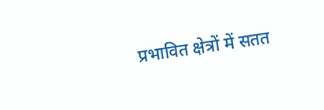प्रभावित क्षेत्रों में सतत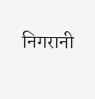निगरानी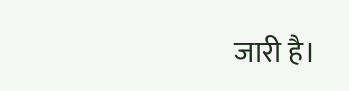जारी है।